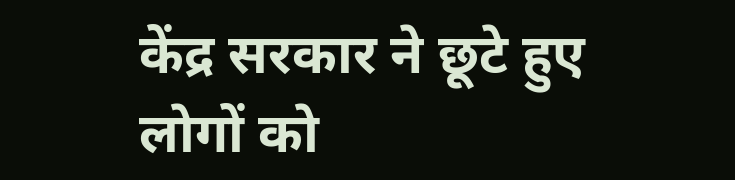केंद्र सरकार ने छूटे हुए लोगों को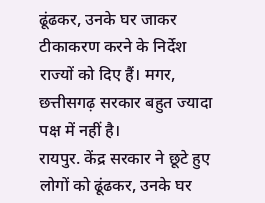ढूंढकर, उनके घर जाकर टीकाकरण करने के निर्देश राज्यों को दिए हैं। मगर, छत्तीसगढ़ सरकार बहुत ज्यादा पक्ष में नहीं है।
रायपुर. केंद्र सरकार ने छूटे हुए लोगों को ढूंढकर, उनके घर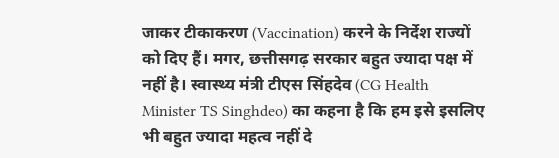जाकर टीकाकरण (Vaccination) करने के निर्देश राज्यों को दिए हैं। मगर, छत्तीसगढ़ सरकार बहुत ज्यादा पक्ष में नहीं है। स्वास्थ्य मंत्री टीएस सिंहदेव (CG Health Minister TS Singhdeo) का कहना है कि हम इसे इसलिए भी बहुत ज्यादा महत्व नहीं दे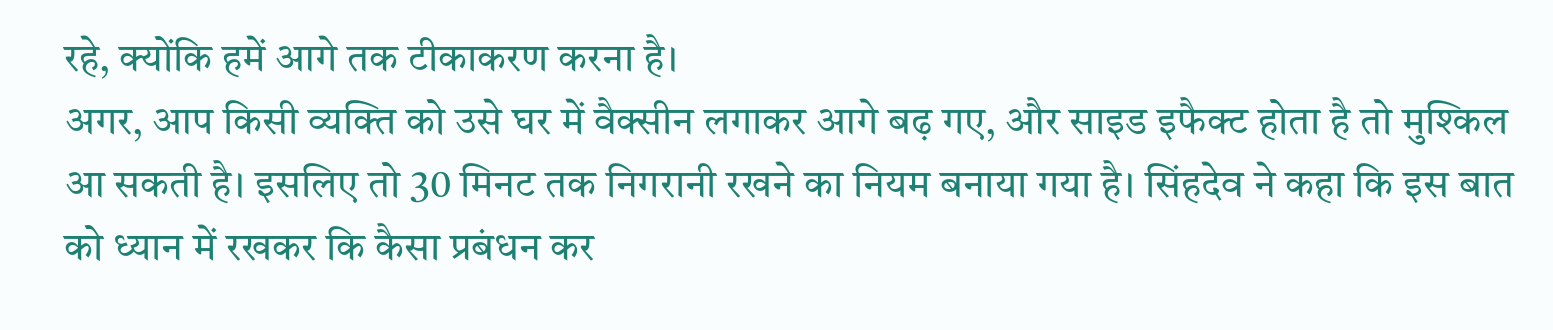रहे, क्योंकि हमें आगे तक टीकाकरण करना है।
अगर, आप किसी व्यक्ति को उसे घर में वैक्सीन लगाकर आगे बढ़ गए, और साइड इफैक्ट होता है तो मुश्किल आ सकती है। इसलिए तो 30 मिनट तक निगरानी रखने का नियम बनाया गया है। सिंहदेव ने कहा कि इस बात को ध्यान में रखकर कि कैसा प्रबंधन कर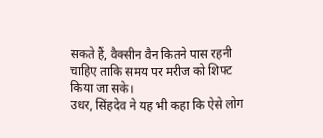सकते हैं, वैक्सीन वैन कितने पास रहनी चाहिए ताकि समय पर मरीज को शिफ्ट किया जा सके।
उधर, सिंहदेव ने यह भी कहा कि ऐसे लोग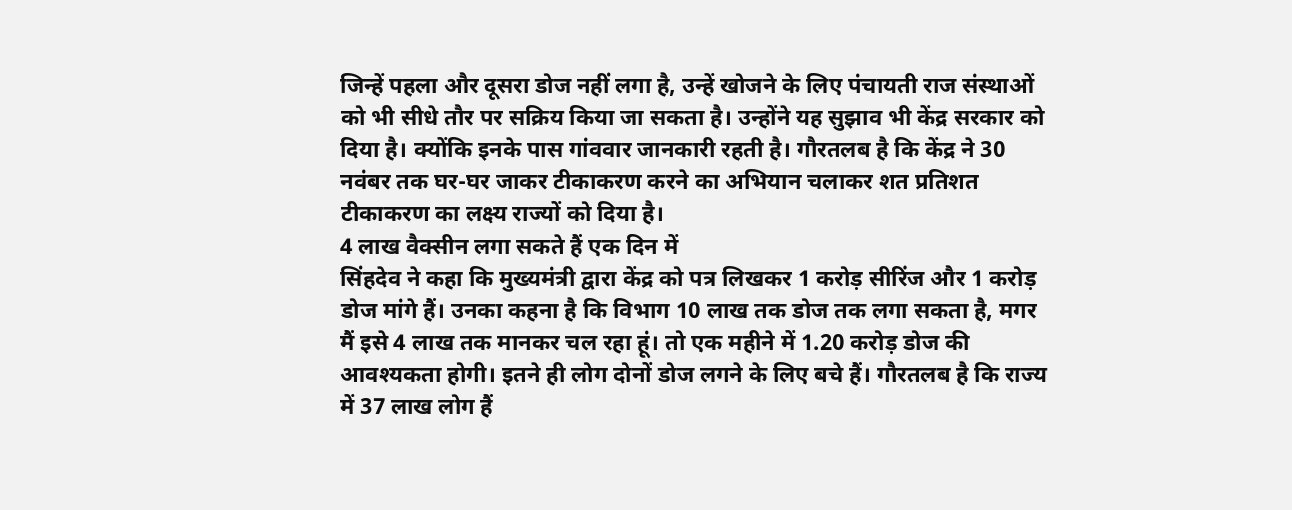जिन्हें पहला और दूसरा डोज नहीं लगा है, उन्हें खोजने के लिए पंचायती राज संस्थाओं को भी सीधे तौर पर सक्रिय किया जा सकता है। उन्होंने यह सुझाव भी केंद्र सरकार को दिया है। क्योंकि इनके पास गांववार जानकारी रहती है। गौरतलब है कि केंद्र ने 30 नवंबर तक घर-घर जाकर टीकाकरण करने का अभियान चलाकर शत प्रतिशत टीकाकरण का लक्ष्य राज्यों को दिया है।
4 लाख वैक्सीन लगा सकते हैं एक दिन में
सिंहदेव ने कहा कि मुख्यमंत्री द्वारा केंद्र को पत्र लिखकर 1 करोड़ सीरिंज और 1 करोड़ डोज मांगे हैं। उनका कहना है कि विभाग 10 लाख तक डोज तक लगा सकता है, मगर मैं इसे 4 लाख तक मानकर चल रहा हूं। तो एक महीने में 1.20 करोड़ डोज की आवश्यकता होगी। इतने ही लोग दोनों डोज लगने के लिए बचे हैं। गौरतलब है कि राज्य में 37 लाख लोग हैं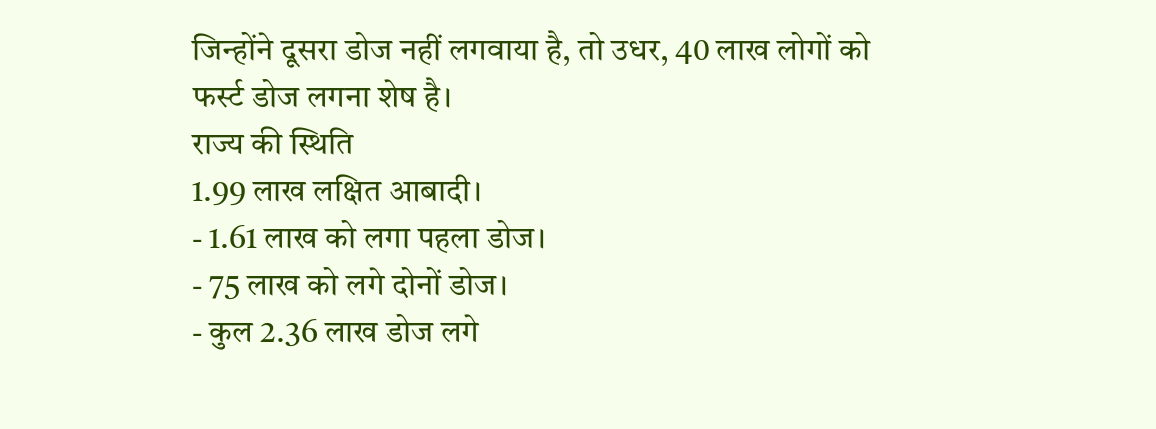जिन्होंने दूसरा डोज नहीं लगवाया है, तो उधर, 40 लाख लोगों को फर्स्ट डोज लगना शेष है।
राज्य की स्थिति
1.99 लाख लक्षित आबादी।
- 1.61 लाख को लगा पहला डोज।
- 75 लाख को लगे दोनों डोज।
- कुल 2.36 लाख डोज लगे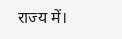राज्य में।